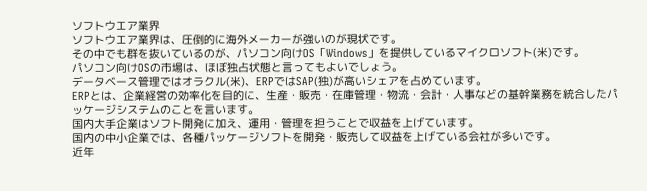ソフトウエア業界
ソフトウエア業界は、圧倒的に海外メーカーが強いのが現状です。
その中でも群を抜いているのが、パソコン向けOS「Windows」を提供しているマイクロソフト(米)です。
パソコン向けOSの市場は、ほぼ独占状態と言ってもよいでしょう。
データベース管理ではオラクル(米)、ERPではSAP(独)が高いシェアを占めています。
ERPとは、企業経営の効率化を目的に、生産・販売・在庫管理・物流・会計・人事などの基幹業務を統合したパッケージシステムのことを言います。
国内大手企業はソフト開発に加え、運用・管理を担うことで収益を上げています。
国内の中小企業では、各種パッケージソフトを開発・販売して収益を上げている会社が多いです。
近年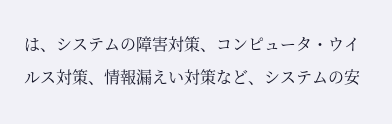は、システムの障害対策、コンピュータ・ウイルス対策、情報漏えい対策など、システムの安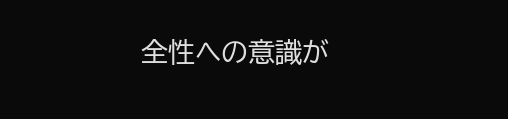全性への意識が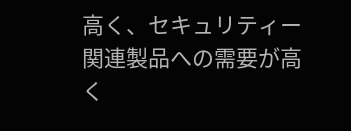高く、セキュリティー関連製品への需要が高く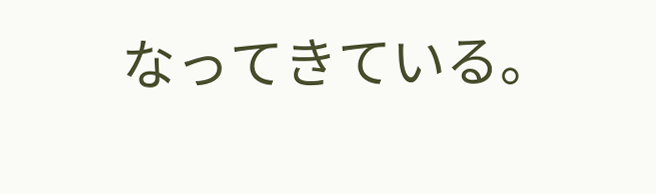なってきている。